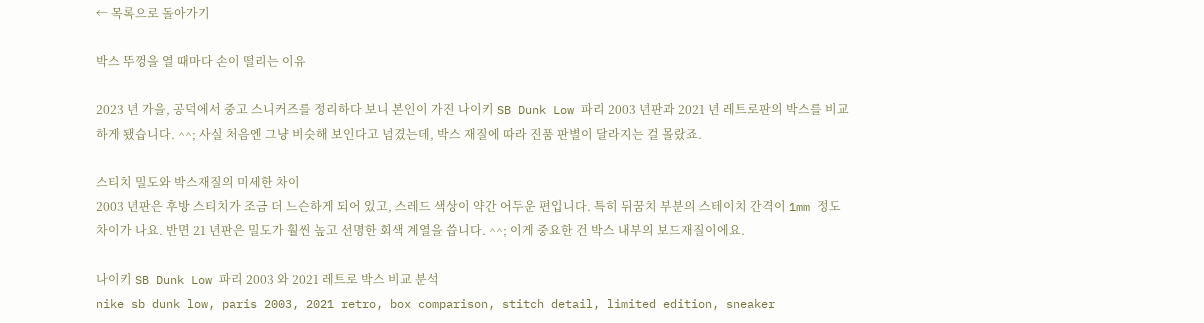← 목록으로 돌아가기

박스 뚜껑을 열 때마다 손이 떨리는 이유

2023 년 가을, 공덕에서 중고 스니커즈를 정리하다 보니 본인이 가진 나이키 SB Dunk Low 파리 2003 년판과 2021 년 레트로판의 박스를 비교하게 됐습니다. ^^; 사실 처음엔 그냥 비슷해 보인다고 넘겼는데, 박스 재질에 따라 진품 판별이 달라지는 걸 몰랐죠.

스티치 밀도와 박스재질의 미세한 차이
2003 년판은 후방 스티치가 조금 더 느슨하게 되어 있고, 스레드 색상이 약간 어두운 편입니다. 특히 뒤꿈치 부분의 스테이치 간격이 1mm 정도 차이가 나요. 반면 21 년판은 밀도가 훨씬 높고 선명한 회색 계열을 씁니다. ^^; 이게 중요한 건 박스 내부의 보드재질이에요.

나이키 SB Dunk Low 파리 2003 와 2021 레트로 박스 비교 분석
nike sb dunk low, paris 2003, 2021 retro, box comparison, stitch detail, limited edition, sneaker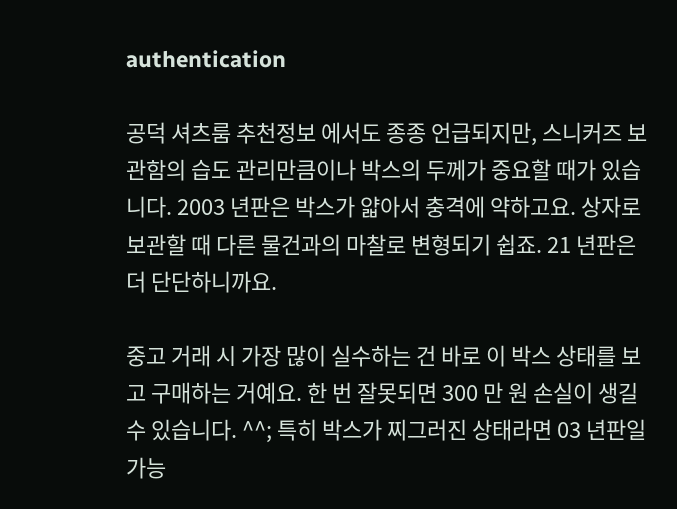authentication

공덕 셔츠룸 추천정보 에서도 종종 언급되지만, 스니커즈 보관함의 습도 관리만큼이나 박스의 두께가 중요할 때가 있습니다. 2003 년판은 박스가 얇아서 충격에 약하고요. 상자로 보관할 때 다른 물건과의 마찰로 변형되기 쉽죠. 21 년판은 더 단단하니까요.

중고 거래 시 가장 많이 실수하는 건 바로 이 박스 상태를 보고 구매하는 거예요. 한 번 잘못되면 300 만 원 손실이 생길 수 있습니다. ^^; 특히 박스가 찌그러진 상태라면 03 년판일 가능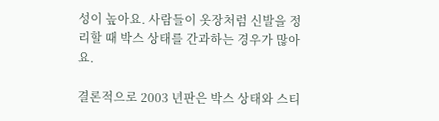성이 높아요. 사람들이 옷장처럼 신발을 정리할 때 박스 상태를 간과하는 경우가 많아요.

결론적으로 2003 년판은 박스 상태와 스티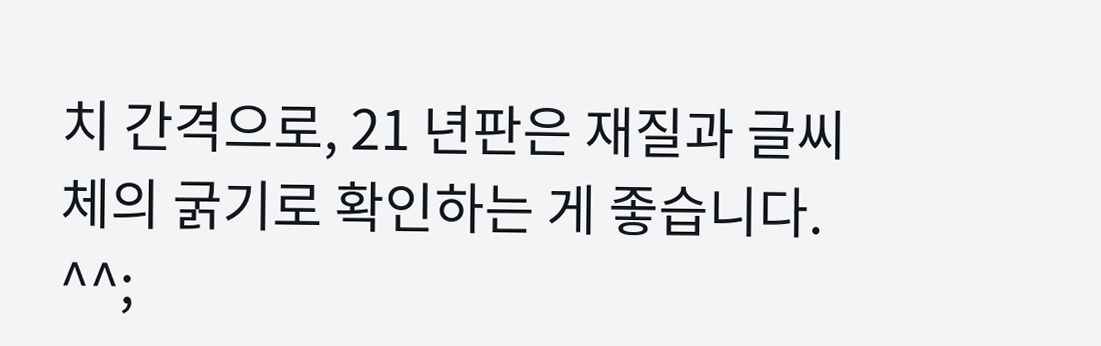치 간격으로, 21 년판은 재질과 글씨체의 굵기로 확인하는 게 좋습니다. ^^;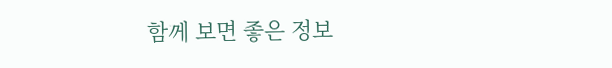함께 보면 좋은 정보